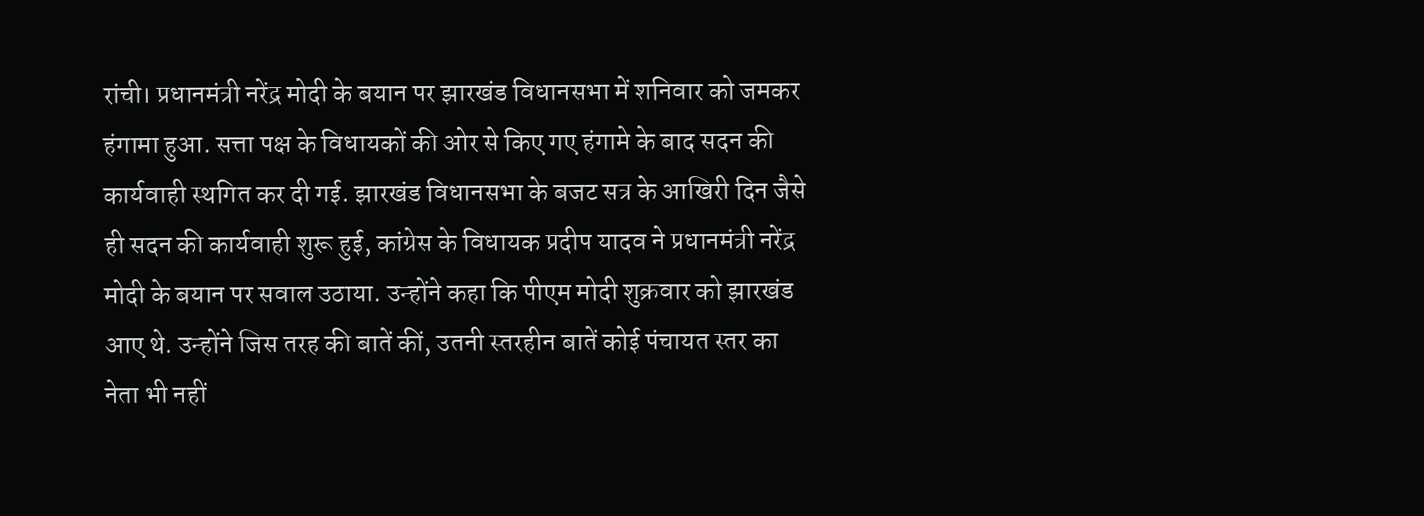रांची। प्रधानमंत्री नरेंद्र मोदी के बयान पर झारखंड विधानसभा में शनिवार को जमकर हंगामा हुआ. सत्ता पक्ष के विधायकों की ओर से किए गए हंगामे के बाद सदन की कार्यवाही स्थगित कर दी गई. झारखंड विधानसभा के बजट सत्र के आखिरी दिन जैसे ही सदन की कार्यवाही शुरू हुई, कांग्रेस के विधायक प्रदीप यादव ने प्रधानमंत्री नरेंद्र मोदी के बयान पर सवाल उठाया. उन्होंने कहा कि पीएम मोदी शुक्रवार को झारखंड आए थे. उन्होंने जिस तरह की बातें कीं, उतनी स्तरहीन बातें कोई पंचायत स्तर का नेता भी नहीं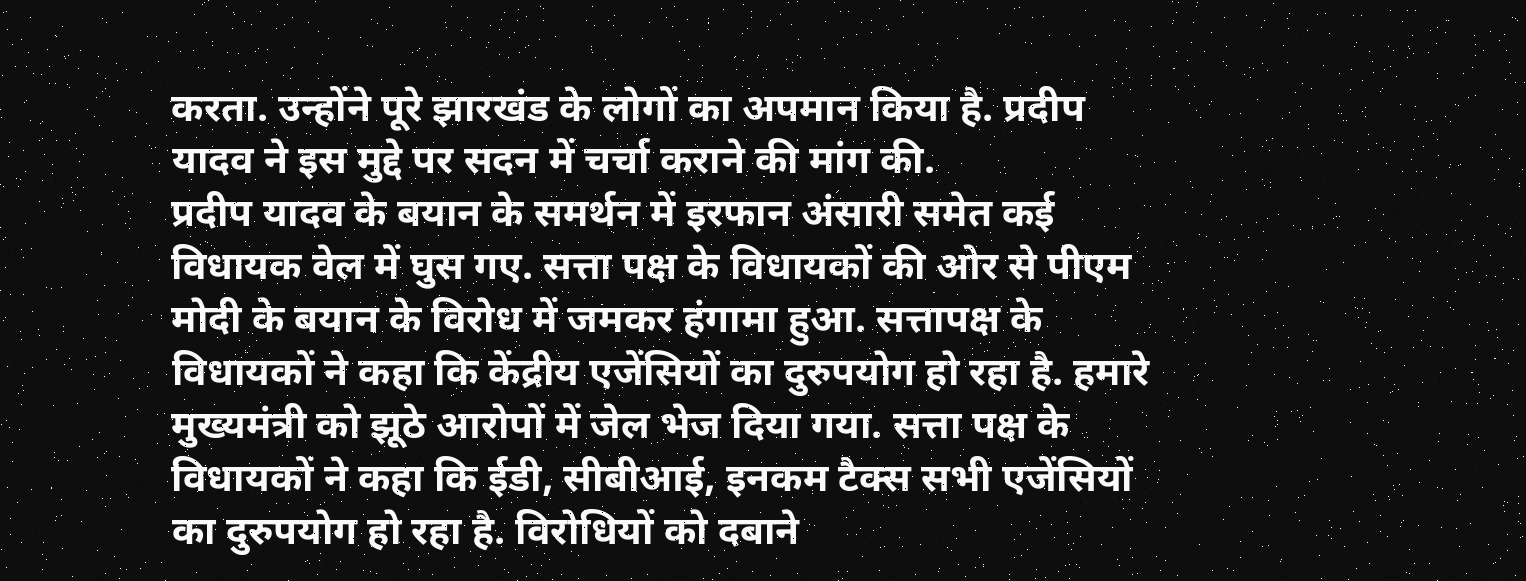करता. उन्होंने पूरे झारखंड के लोगों का अपमान किया है. प्रदीप यादव ने इस मुद्दे पर सदन में चर्चा कराने की मांग की.
प्रदीप यादव के बयान के समर्थन में इरफान अंसारी समेत कई विधायक वेल में घुस गए. सत्ता पक्ष के विधायकों की ओर से पीएम मोदी के बयान के विरोध में जमकर हंगामा हुआ. सत्तापक्ष के विधायकों ने कहा कि केंद्रीय एजेंसियों का दुरुपयोग हो रहा है. हमारे मुख्यमंत्री को झूठे आरोपों में जेल भेज दिया गया. सत्ता पक्ष के विधायकों ने कहा कि ईडी, सीबीआई, इनकम टैक्स सभी एजेंसियों का दुरुपयोग हो रहा है. विरोधियों को दबाने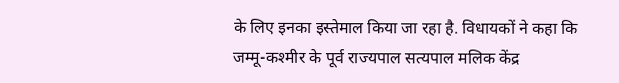के लिए इनका इस्तेमाल किया जा रहा है. विधायकों ने कहा कि जम्मू-कश्मीर के पूर्व राज्यपाल सत्यपाल मलिक केंद्र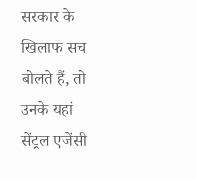सरकार के खिलाफ सच बोलते हैं, तो उनके यहां सेंट्रल एजेंसी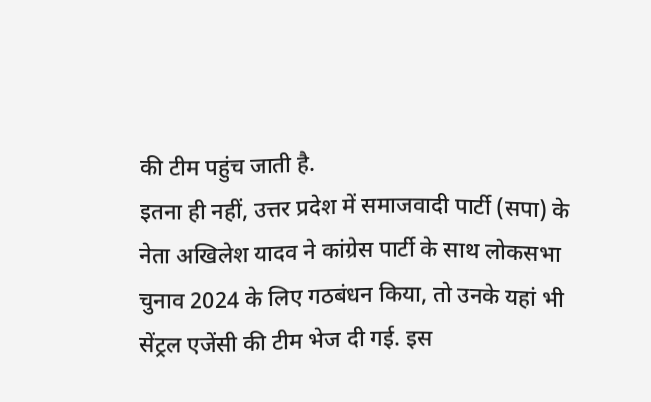की टीम पहुंच जाती है.
इतना ही नहीं, उत्तर प्रदेश में समाजवादी पार्टी (सपा) के नेता अखिलेश यादव ने कांग्रेस पार्टी के साथ लोकसभा चुनाव 2024 के लिए गठबंधन किया, तो उनके यहां भी सेंट्रल एजेंसी की टीम भेज दी गई. इस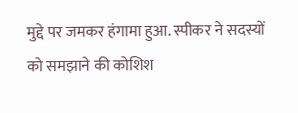मुद्दे पर जमकर हंगामा हुआ. स्पीकर ने सदस्यों को समझाने की कोशिश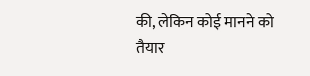की, लेकिन कोई मानने को तैयार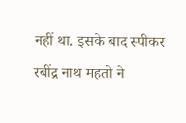नहीं था. इसके बाद स्पीकर रबींद्र नाथ महतो ने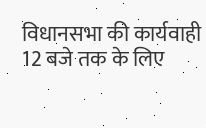विधानसभा की कार्यवाही 12 बजे तक के लिए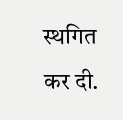स्थगित कर दी.